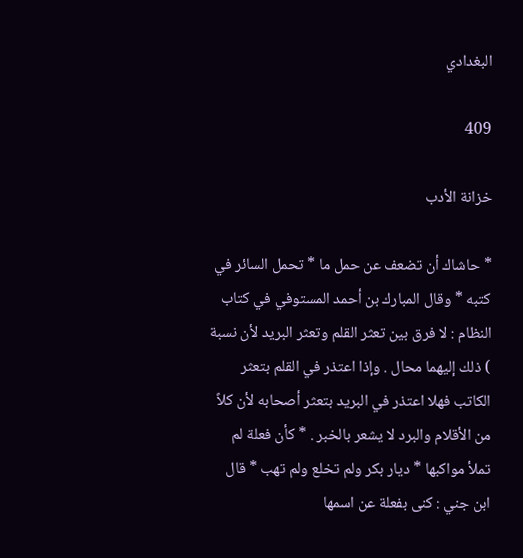البغدادي

409

خزانة الأدب

* حاشاك أن تضعف عن حمل ما * تحمل السائر في كتبه * وقال المبارك بن أحمد المستوفي في كتاب النظام : لا فرق بين تعثر القلم وتعثر البريد لأن نسبة ) ذلك إليهما محال . وإذا اعتذر في القلم بتعثر الكاتب فهلا اعتذر في البريد بتعثر أصحابه لأن كلاً من الأقلام والبرد لا يشعر بالخبر . * كأن فعلة لم تملأ مواكبها * ديار بكر ولم تخلع ولم تهب * قال ابن جني : كنى بفعلة عن اسمها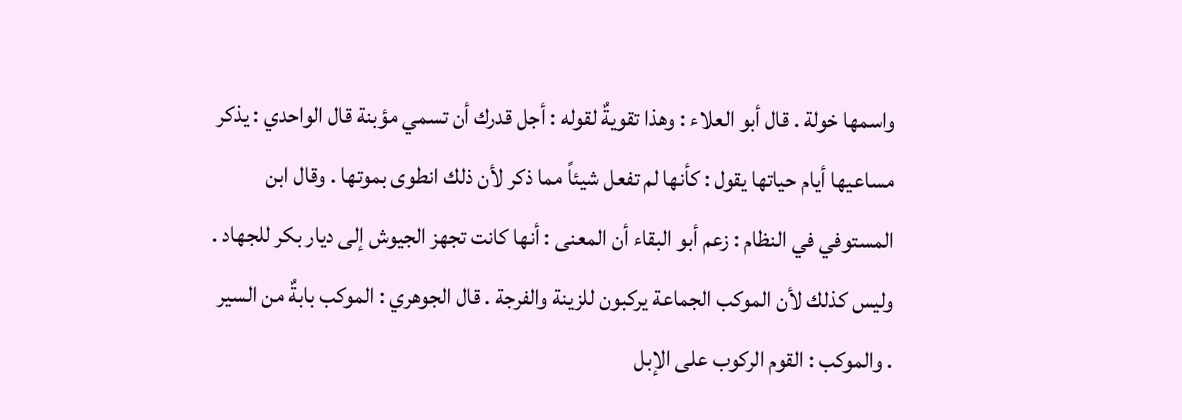واسمها خولة . قال أبو العلاء : وهذا تقويةٌ لقوله : أجل قدرك أن تسمي مؤبنة قال الواحدي : يذكر مساعيها أيام حياتها يقول : كأنها لم تفعل شيئاً مما ذكر لأن ذلك انطوى بموتها . وقال ابن المستوفي في النظام : زعم أبو البقاء أن المعنى : أنها كانت تجهز الجيوش إلى ديار بكر للجهاد . وليس كذلك لأن الموكب الجماعة يركبون للزينة والفرجة . قال الجوهري : الموكب بابةٌ من السير . والموكب : القوم الركوب على الإبل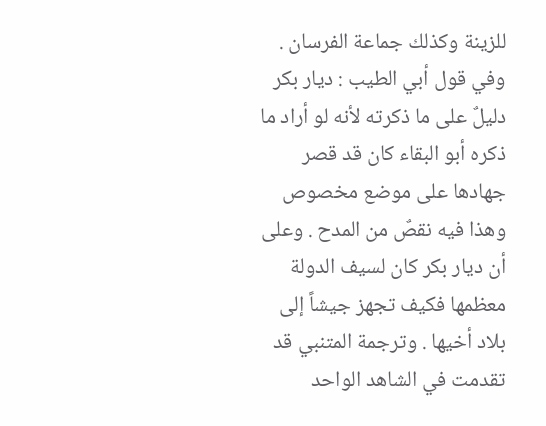للزينة وكذلك جماعة الفرسان . وفي قول أبي الطيب : ديار بكر دليلٌ على ما ذكرته لأنه لو أراد ما ذكره أبو البقاء كان قد قصر جهادها على موضع مخصوص وهذا فيه نقصٌ من المدح . وعلى أن ديار بكر كان لسيف الدولة معظمها فكيف تجهز جيشاً إلى بلاد أخيها . وترجمة المتنبي قد تقدمت في الشاهد الواحد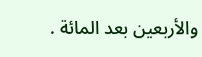والأربعين بعد المائة .